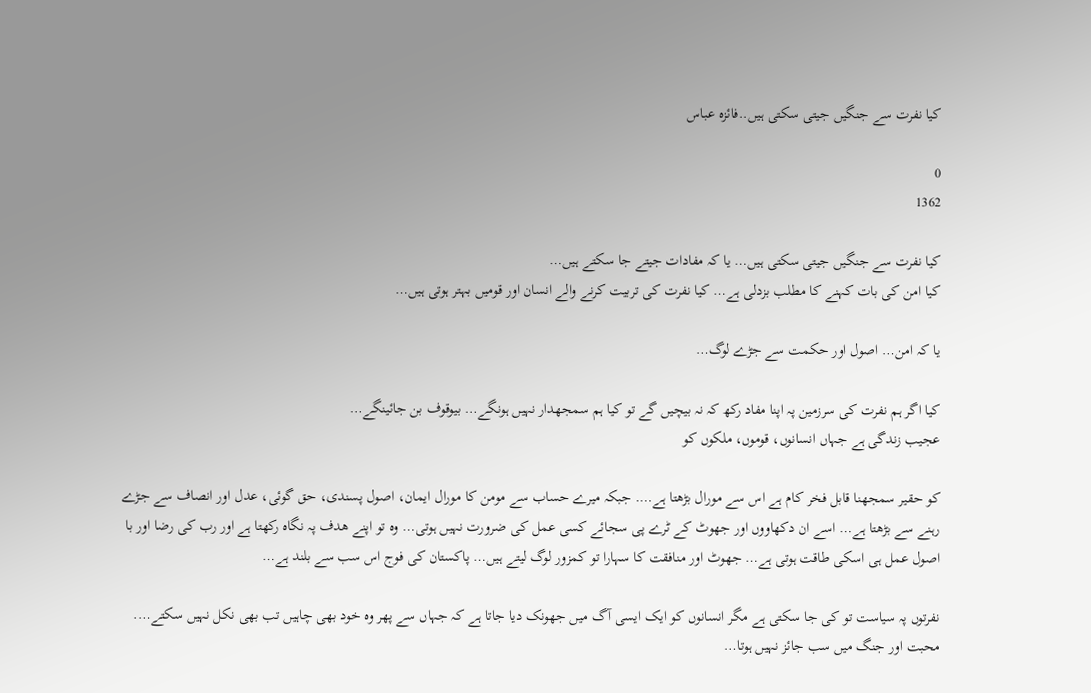کیا نفرت سے جنگیں جیتی سکتی ہیں..فائزہ عباس

0
1362

کیا نفرت سے جنگیں جیتی سکتی ہیں… یا کہ مفادات جیتے جا سکتے ہیں…
کیا امن کی بات کہنے کا مطلب بزدلی ہے… کیا نفرت کی تربیت کرنے والے انسان اور قومیں بہتر ہوتی ہیں…

یا کہ امن… اصول اور حکمت سے جڑے لوگ…

کیا اگر ہم نفرت کی سرزمین پہ اپنا مفاد رکھ کہ نہ بیچیں گے تو کیا ہم سمجھدار نہیں ہونگے… بیوقوف بن جائینگے…
عجیب زندگی ہے جہاں انسانوں، قوموں، ملکوں کو

کو حقیر سمجھنا قابل فخر کام ہے اس سے مورال بڑھتا ہے…. جبکہ میرے حساب سے مومن کا مورال ایمان، اصول پسندی، حق گوئی، عدل اور انصاف سے جڑے رہنے سے بڑھتا ہے… اسے ان دکھاووں اور جھوٹ کے ٹرے پی سجائے کسی عمل کی ضرورت نہیں ہوتی… وہ تو اپنے ھدف پہ نگاہ رکھتا ہے اور رب کی رضا اور با اصول عمل ہی اسکی طاقت ہوتی ہے… جھوٹ اور منافقت کا سہارا تو کمزور لوگ لیتے ہیں… پاکستان کی فوج اس سب سے بلند ہے…

نفرتوں پہ سیاست تو کی جا سکتی ہے مگر انسانوں کو ایک ایسی آگ میں جھونک دیا جاتا ہے کہ جہاں سے پھر وہ خود بھی چاہیں تب بھی نکل نہیں سکتے….
محبت اور جنگ میں سب جائز نہیں ہوتا…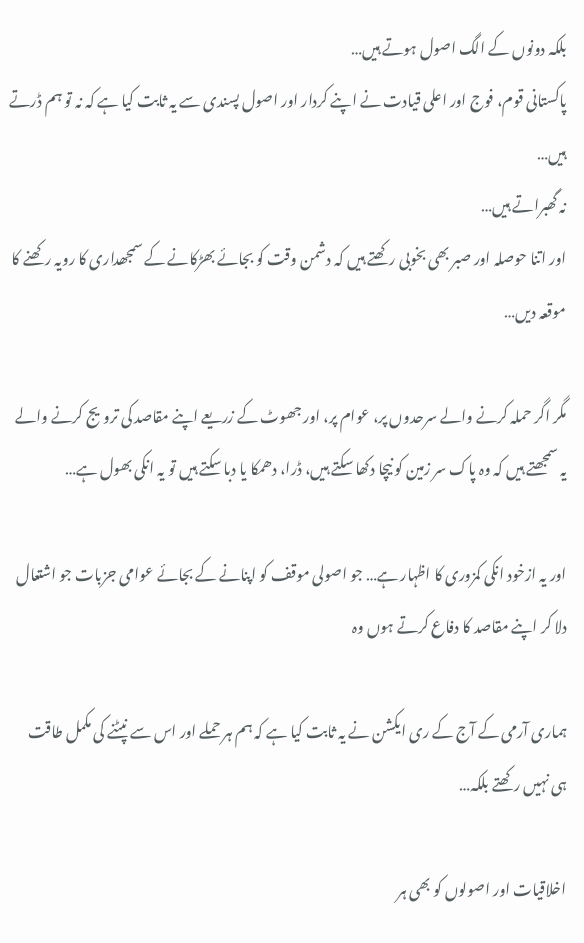بلکہ دونوں کے الگ اصول ہوتے ہیں…
پاکستانی قوم، فوج اور اعلی قیادت نے اپنے کردار اور اصول پسندی سے یہ ثابت کیا ہے کہ نہ تو ہم ڈرتے ہیں…
نہ گھبراتے ہیں…
اور اتنا حوصلہ اور صبر بھی بخوبی رکھتے ہیں کہ دشمن وقت کو بجائے بھڑکانے کے سمجھداری کا رویہ رکھنے کا موقعہ دیں…

مگر اگر حملہ کرنے والے سرحدوں پر، عوام پر، اور جھوٹ کے زریعے اپنے مقاصد کی ترویج کرنے والے یہ سمجھتے ہیں کہ وہ پاک سر زمین کو نیچا دکھا سکتے ہیں، ڈرا، دھمکا یا دبا سکتے ہیں تو یہ انکی بھول ہے…

اور یہ ازخود انکی کمزوری کا اظہار ہے… جو اصولی موقف کو اپنانے کے بجائے عوامی جزبات جو اشتعال دلا کر اپنے مقاصد کا دفاع کرتے ہوں وہ

ہماری آرمی کے آج کے ری ایکشن نے یہ ثابت کیا ہے کہ ہم ہر حملے اور اس سے نپٹنے کی مکمل طاقت ہی نہیں رکھتے بلکہ…

اخلاقیات اور اصولوں کو بھی ہر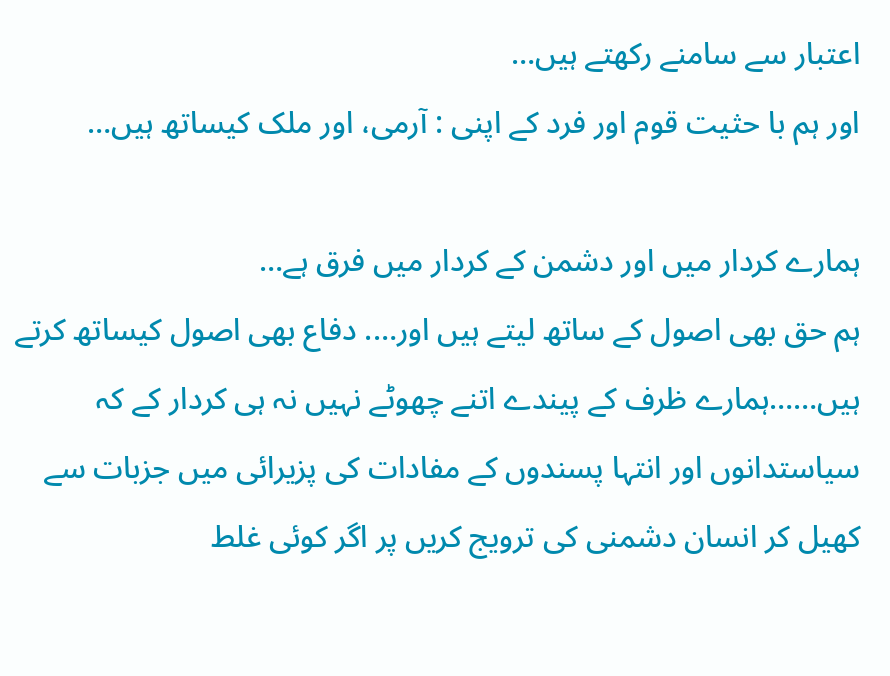اعتبار سے سامنے رکھتے ہیں…
اور ہم با حثیت قوم اور فرد کے اپنی : آرمی، اور ملک کیساتھ ہیں…

ہمارے کردار میں اور دشمن کے کردار میں فرق ہے…
ہم حق بھی اصول کے ساتھ لیتے ہیں اور…. دفاع بھی اصول کیساتھ کرتے ہیں……ہمارے ظرف کے پیندے اتنے چھوٹے نہیں نہ ہی کردار کے کہ سیاستدانوں اور انتہا پسندوں کے مفادات کی پزیرائی میں جزبات سے کھیل کر انسان دشمنی کی ترویج کریں پر اگر کوئی غلط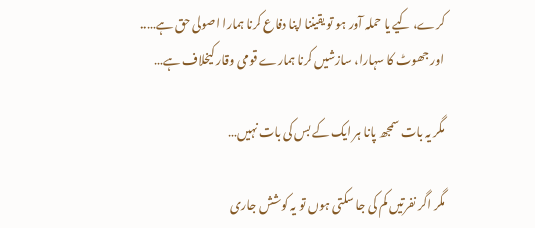کرے، کیے یا حملہ آور ہو تو یقیننا اپنا دفاع کرنا ہمارا اصولی حق ہے…..
اور جھوٹ کا سہارا، سازشیں کرنا ہمارے قومی وقار کیخلاف ہے…

مگر یہ بات سمجھ پانا ہر ایک کے بس کی بات نہیں…

مگر اگر نفرتیں کم کی جا سکتی ہوں تو یہ کوشش جاری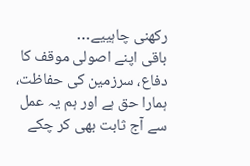رکھنی چاہییے…
باقی اپنے اصولی موقف کا دفاع، سرزمین کی حفاظت، ہمارا حق ہے اور ہم یہ عمل سے آج ثابت بھی کر چکے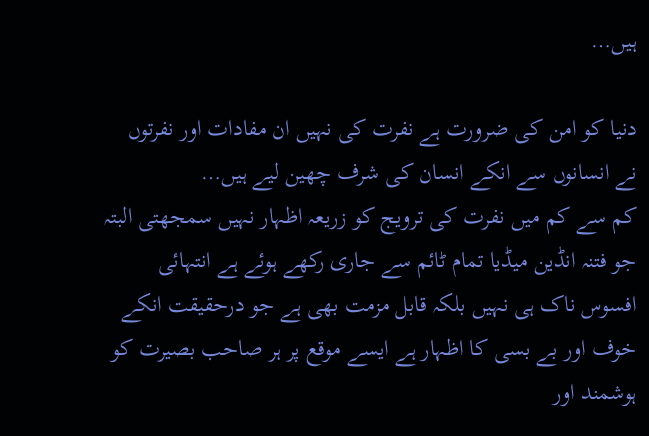ہیں…

دنیا کو امن کی ضرورت ہے نفرت کی نہیں ان مفادات اور نفرتوں نے انسانوں سے انکے انسان کی شرف چھین لیے ہیں…
کم سے کم میں نفرت کی ترویج کو زریعہ اظہار نہیں سمجھتی البتہ جو فتنہ انڈین میڈیا تمام ٹائم سے جاری رکھے ہوئے ہے انتہائی افسوس ناک ہی نہیں بلکہ قابل مزمت بھی ہے جو درحقیقت انکے خوف اور بے بسی کا اظہار ہے ایسے موقع پر ہر صاحب بصیرت کو ہوشمند اور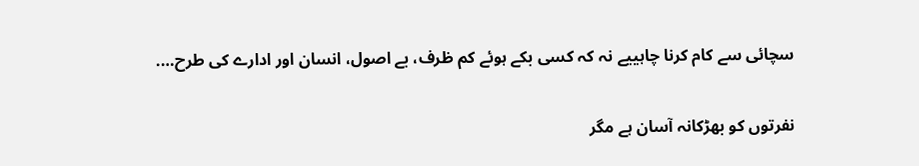سچائی سے کام کرنا چاہییے نہ کہ کسی بکے ہوئے کم ظرف، بے اصول، انسان اور ادارے کی طرح….

نفرتوں کو بھڑکانہ آسان ہے مگر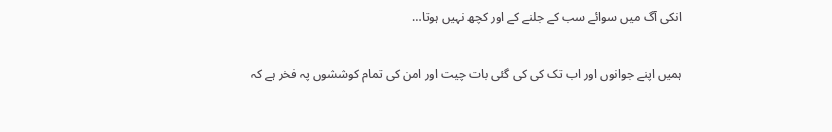انکی آگ میں سوائے سب کے جلنے کے اور کچھ نہیں ہوتا…

ہمیں اپنے جوانوں اور اب تک کی کی گئی بات چیت اور امن کی تمام کوششوں پہ فخر ہے کہ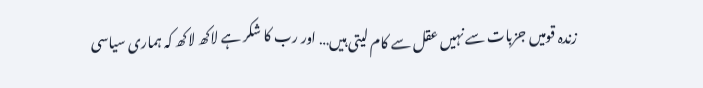زندہ قومیں جزبات سے نہیں عقل سے کام لیتی ہیں… اور رب کا شکر ہے لاکھ لاکھ کہ ہماری سیاسی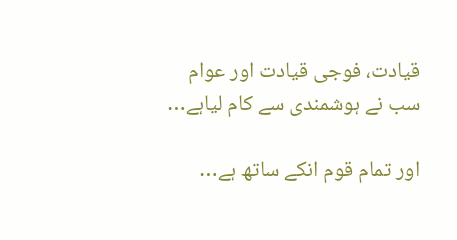قیادت، فوجی قیادت اور عوام سب نے ہوشمندی سے کام لیاہے…

اور تمام قوم انکے ساتھ ہے…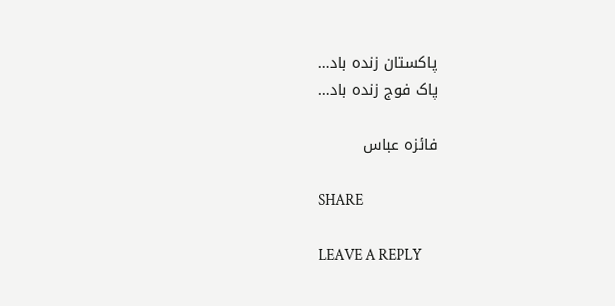پاکستان زندہ باد…
پاک فوج زندہ باد…

فائزہ عباس

SHARE

LEAVE A REPLY